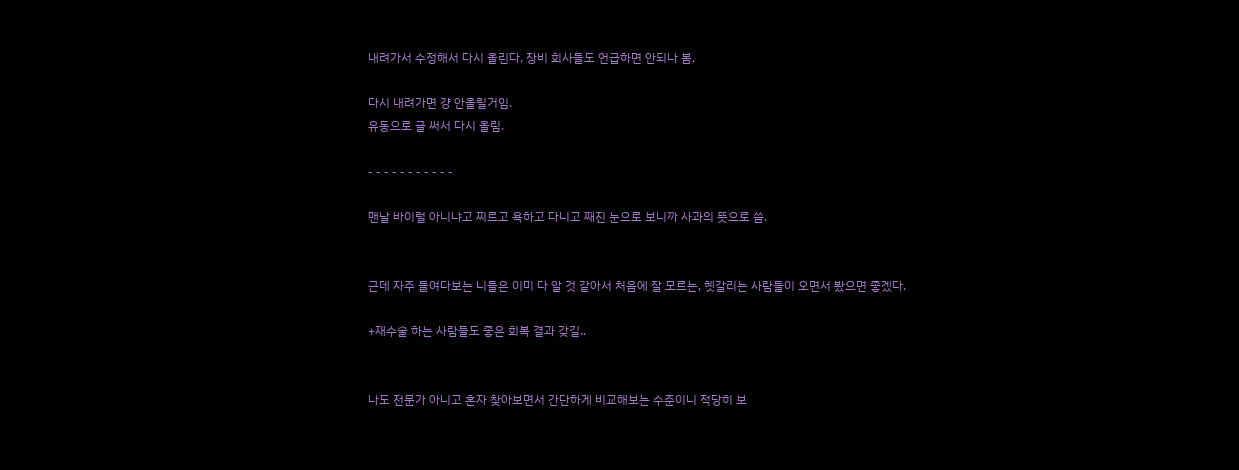내려가서 수정해서 다시 올린다, 장비 회사들도 언급하면 안되나 봄.

다시 내려가면 걍 안올릴거임.
유동으로 글 써서 다시 올림.

- - - - - - - - - - -

맨날 바이럴 아니냐고 찌르고 욕하고 다니고 째진 눈으로 보니까 사과의 뜻으로 씀.


근데 자주 들여다보는 니들은 이미 다 알 것 같아서 처음에 잘 모르는, 헷갈리는 사람들이 오면서 봤으면 좋겠다.

+재수술 하는 사람들도 좋은 회복 결과 갖길..


나도 전문가 아니고 혼자 찾아보면서 간단하게 비교해보는 수준이니 적당히 보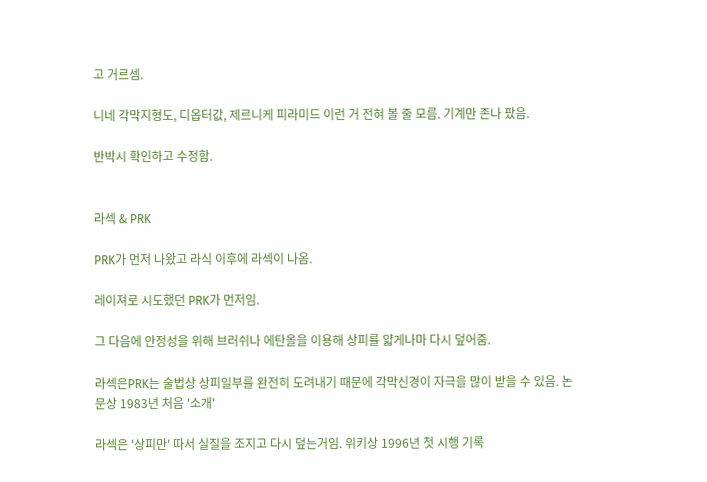고 거르셈.

니네 각막지형도, 디옵터값, 제르니케 피라미드 이런 거 전혀 볼 줄 모름. 기계만 존나 팠음.

반박시 확인하고 수정함.


라섹 & PRK

PRK가 먼저 나왔고 라식 이후에 라섹이 나옴.

레이져로 시도했던 PRK가 먼저임.

그 다음에 안정성을 위해 브러쉬나 에탄올을 이용해 상피를 얇게나마 다시 덮어줌.

라섹은PRK는 술법상 상피일부를 완전히 도려내기 때문에 각막신경이 자극을 많이 받을 수 있음. 논문상 1983년 처음 '소개'

라섹은 '상피만' 따서 실질을 조지고 다시 덮는거임. 위키상 1996년 첫 시행 기록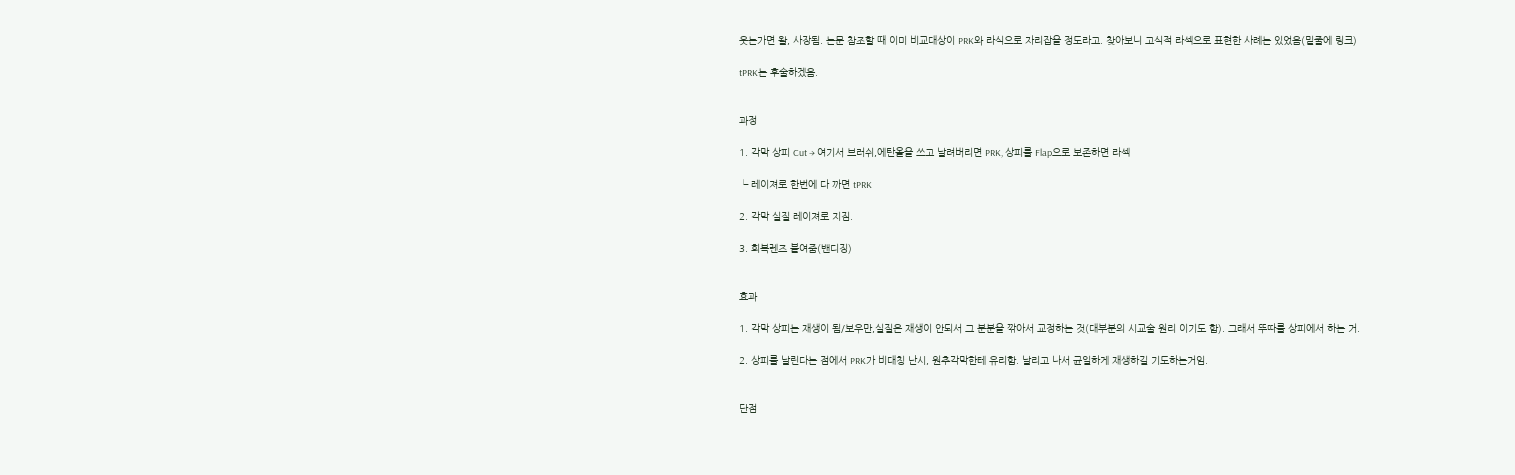웃는가면 왈, 사장됨. 논문 참조할 때 이미 비교대상이 PRK와 라식으로 자리잡을 정도라고. 찾아보니 고식적 라섹으로 표현한 사례는 있었음(밑줄에 링크)

tPRK는 후술하겠음.


과정

1. 각막 상피 Cut → 여기서 브러쉬,에탄올을 쓰고 날려버리면 PRK, 상피를 Flap으로 보존하면 라섹

└ 레이져로 한번에 다 까면 tPRK

2. 각막 실질 레이져로 지짐.

3. 회복렌즈 붙여줌(밴디징)


효과

1. 각막 상피는 재생이 됨/보우만,실질은 재생이 안되서 그 분분을 깎아서 교정하는 것(대부분의 시교술 원리 이기도 함). 그래서 뚜따를 상피에서 하는 거.

2. 상피를 날린다는 점에서 PRK가 비대칭 난시, 원추각막한테 유리함. 날리고 나서 균일하게 재생하길 기도하는거임.


단점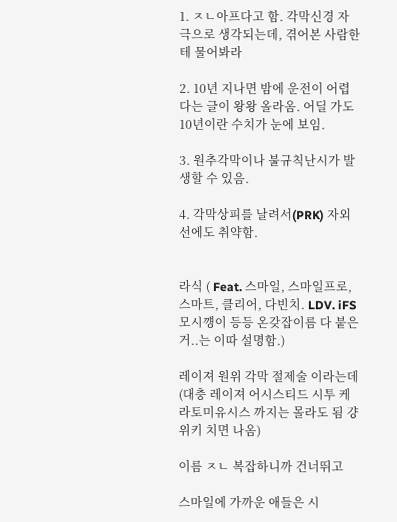1. ㅈㄴ아프다고 함. 각막신경 자극으로 생각되는데, 겪어본 사람한테 물어봐라

2. 10년 지나면 밤에 운전이 어렵다는 글이 왕왕 올라옴. 어딜 가도 10년이란 수치가 눈에 보임.

3. 원추각막이나 불규칙난시가 발생할 수 있음.

4. 각막상피를 날려서(PRK) 자외선에도 취약함.


라식 ( Feat. 스마일, 스마일프로, 스마트, 클리어, 다빈치. LDV. iFS 모시꺵이 등등 온갖잡이름 다 붙은거..는 이따 설명함.)

레이져 원위 각막 절제술 이라는데(대충 레이져 어시스티드 시투 케라토미유시스 까지는 몰라도 됨 걍 위키 치면 나옴)

이름 ㅈㄴ 복잡하니까 건너뛰고

스마일에 가까운 애들은 시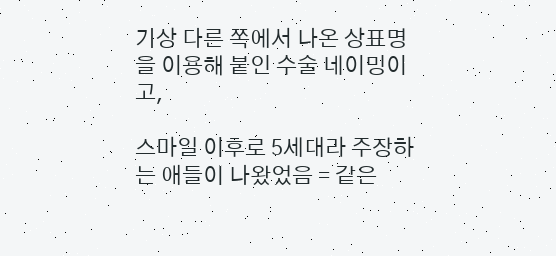기상 다른 쪽에서 나온 상표명을 이용해 붙인 수술 네이밍이고,

스마일 이후로 5세대라 주장하는 애들이 나왔었음 = 같은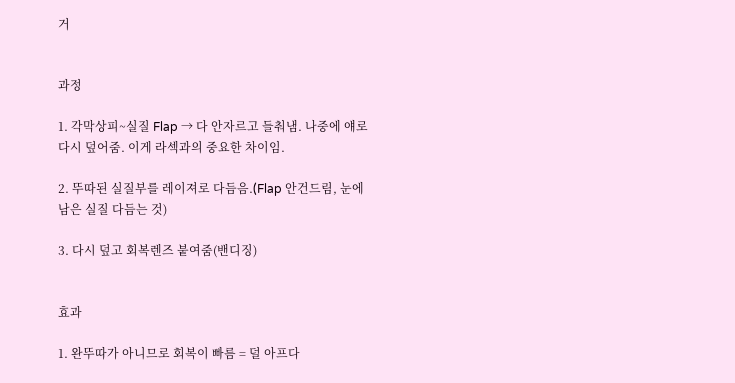거


과정

1. 각막상피~실질 Flap → 다 안자르고 들춰냄. 나중에 얘로 다시 덮어줌. 이게 라섹과의 중요한 차이임.

2. 뚜따된 실질부를 레이져로 다듬음.(Flap 안건드림, 눈에 남은 실질 다듬는 것)

3. 다시 덮고 회복렌즈 붙여줌(밴디징)


효과

1. 완뚜따가 아니므로 회복이 빠름 = 덜 아프다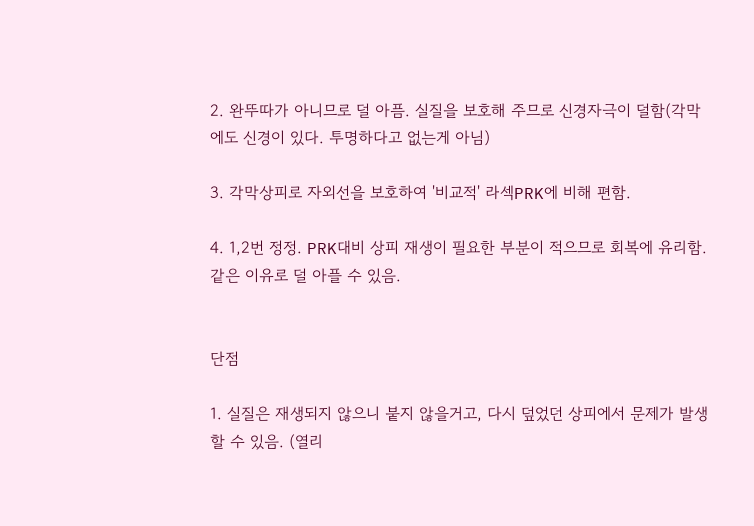2. 완뚜따가 아니므로 덜 아픔. 실질을 보호해 주므로 신경자극이 덜함(각막에도 신경이 있다. 투명하다고 없는게 아님)

3. 각막상피로 자외선을 보호하여 '비교적' 라섹PRK에 비해 편함.

4. 1,2번 정정. PRK대비 상피 재생이 필요한 부분이 적으므로 회복에 유리함. 같은 이유로 덜 아플 수 있음.


단점

1. 실질은 재생되지 않으니 붙지 않을거고, 다시 덮었던 상피에서 문제가 발생할 수 있음. (열리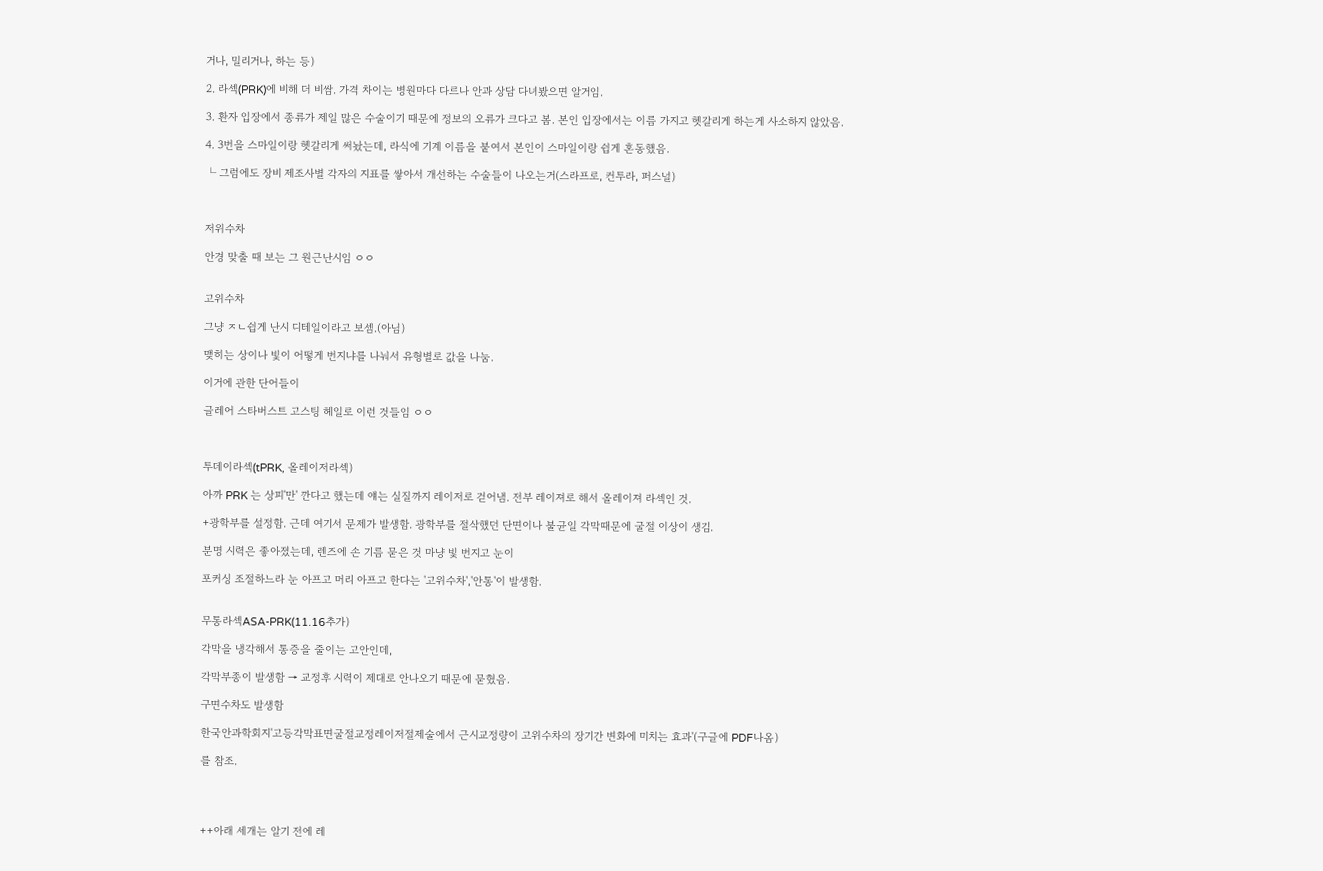거나, 밀리거나, 하는 등)

2. 라섹(PRK)에 비해 더 비쌈. 가격 차이는 병원마다 다르나 안과 상담 다녀봤으면 알거임.

3. 환자 입장에서 종류가 제일 많은 수술이기 때문에 정보의 오류가 크다고 봄. 본인 입장에서는 이름 가지고 헷갈리게 하는게 사소하지 않았음.

4. 3번을 스마일이랑 헷갈리게 써놨는데, 라식에 기계 이름을 붙여서 본인이 스마일이랑 쉽게 혼동했음.

└ 그럼에도 장비 제조사별 각자의 지표를 쌓아서 개선하는 수술들이 나오는거(스라프로, 컨투라, 퍼스널)



저위수차

안경 맞출 때 보는 그 원근난시임 ㅇㅇ


고위수차

그냥 ㅈㄴ쉽게 난시 디테일이라고 보셈.(아님)

맺히는 상이나 빛이 어떻게 번지냐를 나눠서 유형별로 값을 나눔.

이거에 관한 단어들이

글레어 스타버스트 고스팅 헤일로 이런 것들임 ㅇㅇ



투데이라섹(tPRK, 올레이저라섹)

아까 PRK 는 상피'만' 깐다고 했는데 얘는 실질까지 레이저로 걷어냄. 전부 레이져로 해서 올레이져 라섹인 것.

+광학부를 설정함. 근데 여기서 문제가 발생함. 광학부를 절삭했던 단면이나 불균일 각막때문에 굴절 이상이 생김.

분명 시력은 좋아졌는데, 렌즈에 손 기름 묻은 것 마냥 빛 번지고 눈이

포커싱 조절하느라 눈 아프고 머리 아프고 한다는 '고위수차','안통'이 발생함.


무통라섹ASA-PRK(11.16추가)

각막을 냉각해서 통증을 줄이는 고안인데,

각막부종이 발생함 → 교정후 시력이 제대로 안나오기 때문에 묻혔음.

구면수차도 발생함

한국안과학회지'고등각막표면굴절교정레이저절제술에서 근시교정량이 고위수차의 장기간 변화에 미치는 효과'(구글에 PDF나옴)

를 참조.




++아래 세개는 알기 전에 레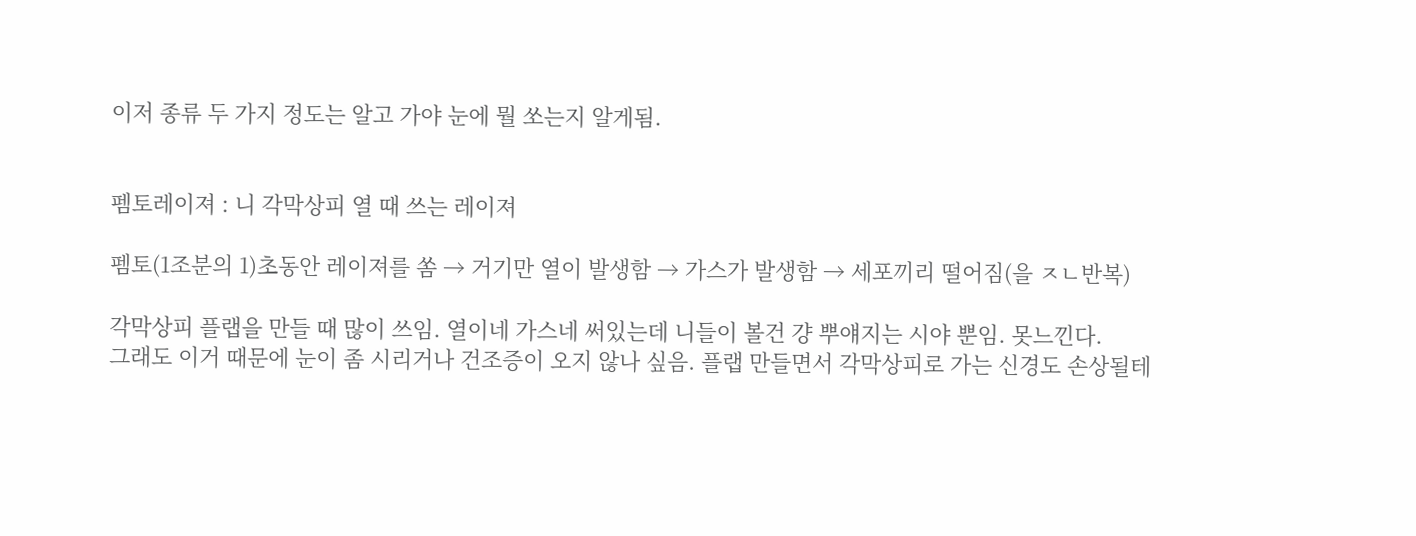이저 종류 두 가지 정도는 알고 가야 눈에 뭘 쏘는지 알게됨.


펨토레이져 : 니 각막상피 열 때 쓰는 레이져

펨토(1조분의 1)초동안 레이져를 쏨 → 거기만 열이 발생함 → 가스가 발생함 → 세포끼리 떨어짐(을 ㅈㄴ반복)

각막상피 플랩을 만들 때 많이 쓰임. 열이네 가스네 써있는데 니들이 볼건 걍 뿌얘지는 시야 뿐임. 못느낀다.
그래도 이거 때문에 눈이 좀 시리거나 건조증이 오지 않나 싶음. 플랩 만들면서 각막상피로 가는 신경도 손상될테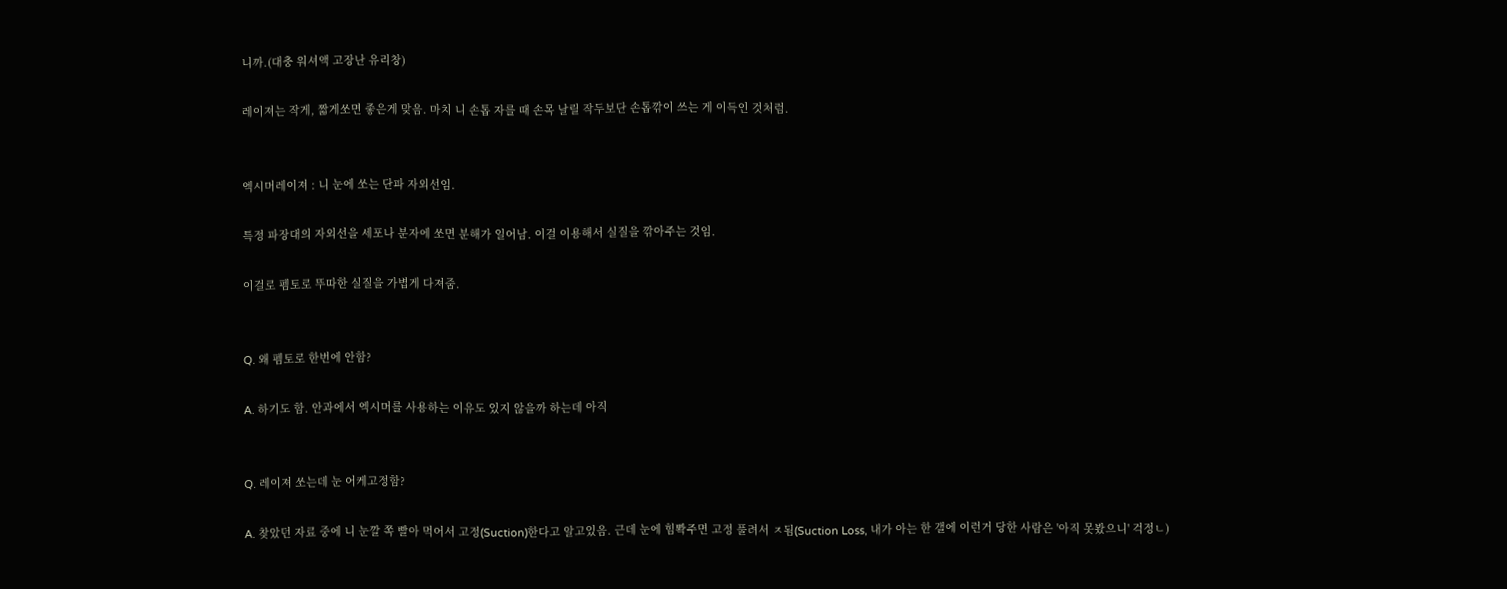니까.(대충 워셔액 고장난 유리창)

레이져는 작게, 짧게쏘면 좋은게 맞음. 마치 니 손톱 자를 때 손목 날릴 작두보단 손톱깎이 쓰는 게 이득인 것처럼.


엑시머레이져 : 니 눈에 쏘는 단파 자외선임.

특정 파장대의 자외선을 세포나 분자에 쏘면 분해가 일어남. 이걸 이용해서 실질을 깎아주는 것임.

이걸로 펨토로 뚜따한 실질을 가볍게 다져줌.


Q. 왜 펨토로 한번에 안함?

A. 하기도 함. 안과에서 엑시머를 사용하는 이유도 있지 않을까 하는데 아직


Q. 레이져 쏘는데 눈 어케고정함?

A. 찾았던 자료 중에 니 눈깔 쪽 빨아 먹어서 고정(Suction)한다고 알고있음. 근데 눈에 힘뽝주면 고정 풀려서 ㅈ됨(Suction Loss, 내가 아는 한 갤에 이런거 당한 사람은 '아직 못봤으니' 걱정ㄴ)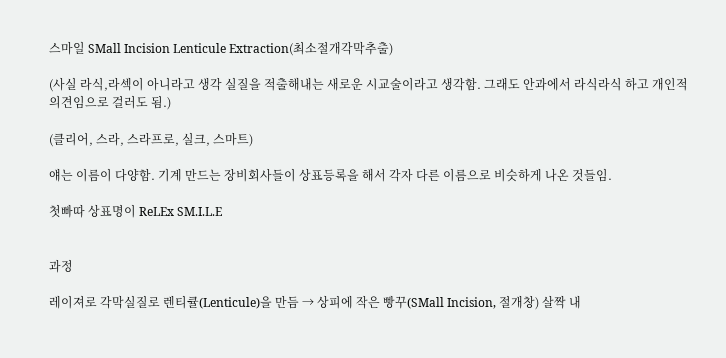스마일 SMall Incision Lenticule Extraction(최소절개각막추출)

(사실 라식,라섹이 아니라고 생각 실질을 적출해내는 새로운 시교술이라고 생각함. 그래도 안과에서 라식라식 하고 개인적 의견임으로 걸러도 됨.)

(클리어, 스라, 스라프로, 실크, 스마트)

얘는 이름이 다양함. 기계 만드는 장비회사들이 상표등록을 해서 각자 다른 이름으로 비슷하게 나온 것들임.

첫빠따 상표명이 ReLEx SM.I.L.E


과정

레이져로 각막실질로 렌티큘(Lenticule)을 만듬 → 상피에 작은 빵꾸(SMall Incision, 절개창) 살짝 내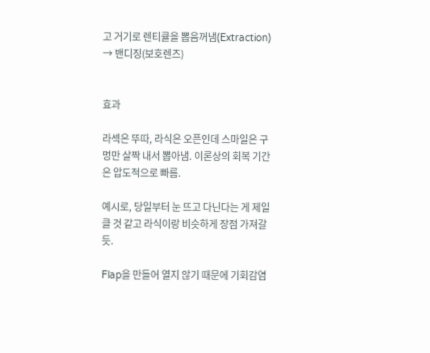고 거기로 렌티큘을 뽑음꺼냄(Extraction) → 밴디징(보호렌즈)


효과

라섹은 뚜따, 라식은 오픈인데 스마일은 구멍만 살짝 내서 뽑아냄. 이론상의 회복 기간은 압도적으로 빠름.

예시로, 당일부터 눈 뜨고 다닌다는 게 제일 클 것 같고 라식이랑 비슷하게 장점 가져갈듯.

Flap을 만들어 열지 않기 때문에 기회감염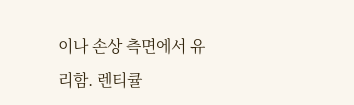이나 손상 측면에서 유리함. 렌티큘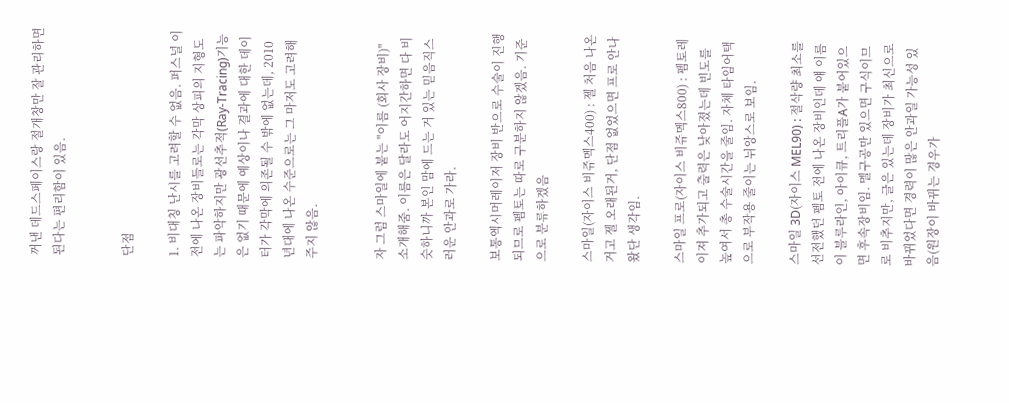꺼낸 데드스페이스랑 절개창만 잘 관리하면 된다는 편리함이 있음.


단점

1. 비대칭 난시를 고려할 수 없음. 퍼스널 이전에 나온 장비들로는 각막 상피의 지형도는 파악하지만 광선추적(Ray-Tracing)기능은 없기 때문에 예상이나 결과에 대한 데이터가 각막에 의존될 수 밖에 없는데, 2010년대에 나온 수준으로는 그 마저도 고려해주지 않음.


자 그럼 스마일에 붙는 "이름 (회사 장비)" 소개해줌. 이름은 달라도 어지간하면 다 비슷하니까 본인 맘에 드는 거 있는 믿음직스러운 안과로 가라.

보통엑시머레이저 장비 반으로 수술이 진행되므로 펨토는 따로 구분하지 않겠음. 기준으로 분류하겠음

스마일(자이스 비쥬멕스400) : 젤 처음 나온거고 젤 오래된거, 단점 없었으면 프로 안나왔단 생각임.

스마일 프로(자이스 비쥬멕스800) : 펨토레이져 추가되고 출력은 낮아졌는데 빈도를 높여서 총 수술시간을 줄임. 자체 타임어택으로 부작용 줄이는 뉘앙스로 보임.

스마일 3D(자이스 MEL90) : 절삭량 최소를 선전했던 펨토 전에 나온 장비인데 얘 이름이 블루라인, 아이큐, 트리플A가 붙어있으면 후속장비임. 멜구공만 있으면 구식이므로 비추지만, 글은 있는데 장비가 최신으로 바뀌었다면 경력이 많은 안과일 가능성 있음(원장이 바뀌는 경우가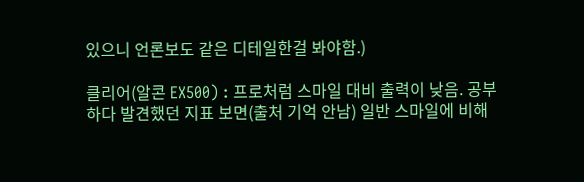있으니 언론보도 같은 디테일한걸 봐야함.)

클리어(알콘 EX500) : 프로처럼 스마일 대비 출력이 낮음. 공부 하다 발견했던 지표 보면(출처 기억 안남) 일반 스마일에 비해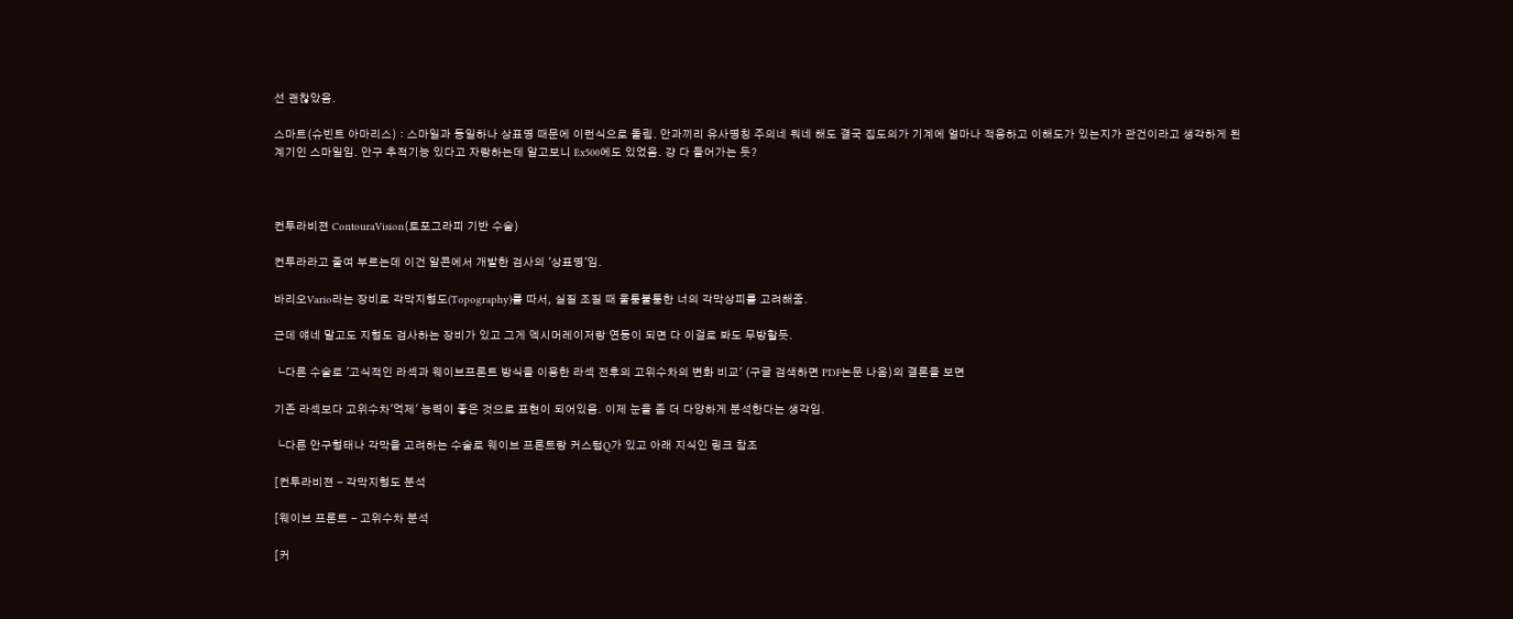선 괜찮았음.

스마트(슈빈트 아마리스) : 스마일과 동일하나 상표명 때문에 이런식으로 돌림. 안과끼리 유사명칭 주의네 뭐네 해도 결국 집도의가 기계에 얼마나 적응하고 이해도가 있는지가 관건이라고 생각하게 된 계기인 스마일임. 안구 추적기능 있다고 자랑하는데 알고보니 Ex500에도 있었음. 걍 다 들어가는 듯?



컨투라비젼 ContouraVision(토포그라피 기반 수술)

컨투라라고 줄여 부르는데 이건 알콘에서 개발한 검사의 '상표명'임.

바리오Vario라는 장비로 각막지형도(Topography)를 따서, 실질 조질 때 울퉁불퉁한 너의 각막상피를 고려해줌.

근데 얘네 말고도 지형도 검사하는 장비가 있고 그게 엑시머레이저랑 연동이 되면 다 이걸로 봐도 무방할듯.

└다른 수술로 '고식적인 라섹과 웨이브프론트 방식을 이용한 라섹 전후의 고위수차의 변화 비교' (구글 검색하면 PDF논문 나옴)의 결론을 보면

기존 라섹보다 고위수차'억제' 능력이 좋은 것으로 표현이 되어있음. 이제 눈을 좀 더 다양하게 분석한다는 생각임.

└다른 안구형태나 각막을 고려하는 수술로 웨이브 프론트랑 커스텀Q가 있고 아래 지식인 링크 참조

[컨투라비젼 - 각막지형도 분석

[웨이브 프론트 - 고위수차 분석

[커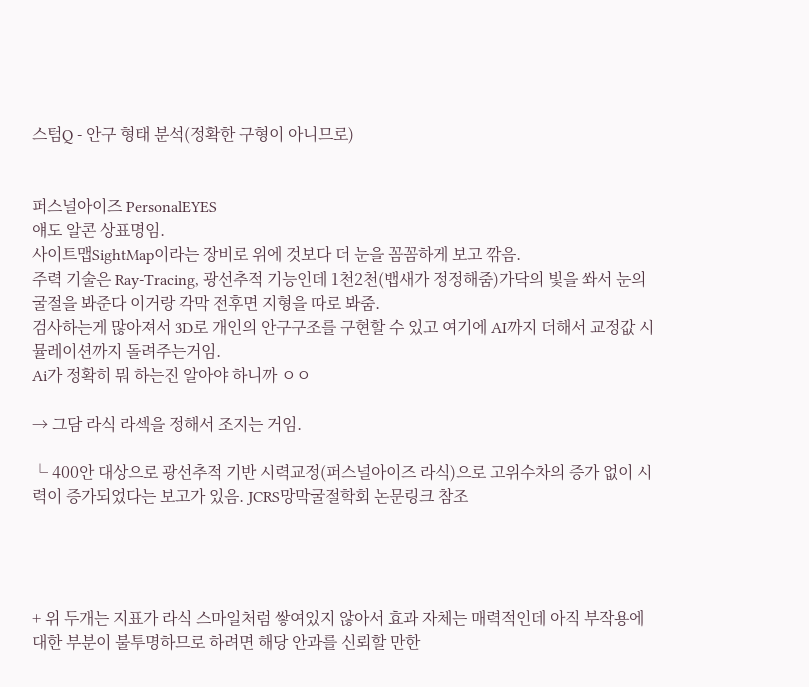스텀Q - 안구 형태 분석(정확한 구형이 아니므로)


퍼스널아이즈 PersonalEYES
얘도 알콘 상표명임.
사이트맵SightMap이라는 장비로 위에 것보다 더 눈을 꼼꼼하게 보고 깎음.
주력 기술은 Ray-Tracing, 광선추적 기능인데 1천2천(뱁새가 정정해줌)가닥의 빛을 쏴서 눈의 굴절을 봐준다 이거랑 각막 전후면 지형을 따로 봐줌.
검사하는게 많아져서 3D로 개인의 안구구조를 구현할 수 있고 여기에 AI까지 더해서 교정값 시뮬레이션까지 돌려주는거임.
Ai가 정확히 뭐 하는진 알아야 하니까 ㅇㅇ

→ 그담 라식 라섹을 정해서 조지는 거임.

└ 400안 대상으로 광선추적 기반 시력교정(퍼스널아이즈 라식)으로 고위수차의 증가 없이 시력이 증가되었다는 보고가 있음. JCRS망막굴절학회 논문링크 참조




+ 위 두개는 지표가 라식 스마일처럼 쌓여있지 않아서 효과 자체는 매력적인데 아직 부작용에 대한 부분이 불투명하므로 하려면 해당 안과를 신뢰할 만한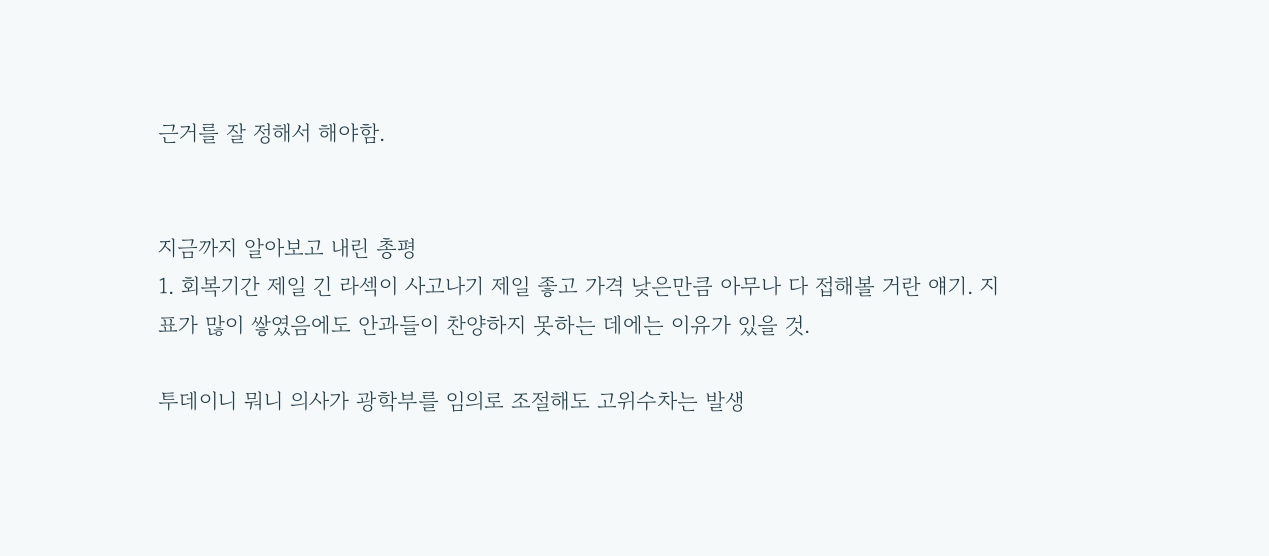근거를 잘 정해서 해야함.


지금까지 알아보고 내린 총평
1. 회복기간 제일 긴 라섹이 사고나기 제일 좋고 가격 낮은만큼 아무나 다 접해볼 거란 얘기. 지표가 많이 쌓였음에도 안과들이 찬양하지 못하는 데에는 이유가 있을 것.

투데이니 뭐니 의사가 광학부를 임의로 조절해도 고위수차는 발생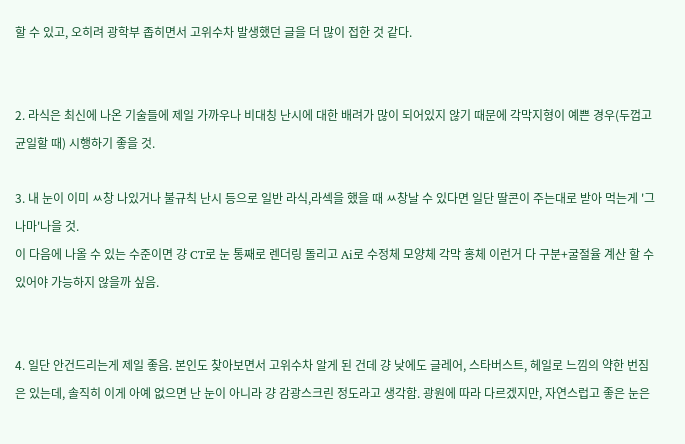할 수 있고, 오히려 광학부 좁히면서 고위수차 발생했던 글을 더 많이 접한 것 같다.


2. 라식은 최신에 나온 기술들에 제일 가까우나 비대칭 난시에 대한 배려가 많이 되어있지 않기 때문에 각막지형이 예쁜 경우(두껍고 균일할 때) 시행하기 좋을 것.

3. 내 눈이 이미 ㅆ창 나있거나 불규칙 난시 등으로 일반 라식,라섹을 했을 때 ㅆ창날 수 있다면 일단 딸콘이 주는대로 받아 먹는게 '그나마'나을 것.
이 다음에 나올 수 있는 수준이면 걍 CT로 눈 통째로 렌더링 돌리고 Ai로 수정체 모양체 각막 홍체 이런거 다 구분+굴절율 계산 할 수 있어야 가능하지 않을까 싶음.


4. 일단 안건드리는게 제일 좋음. 본인도 찾아보면서 고위수차 알게 된 건데 걍 낮에도 글레어, 스타버스트, 헤일로 느낌의 약한 번짐은 있는데, 솔직히 이게 아예 없으면 난 눈이 아니라 걍 감광스크린 정도라고 생각함. 광원에 따라 다르겠지만, 자연스럽고 좋은 눈은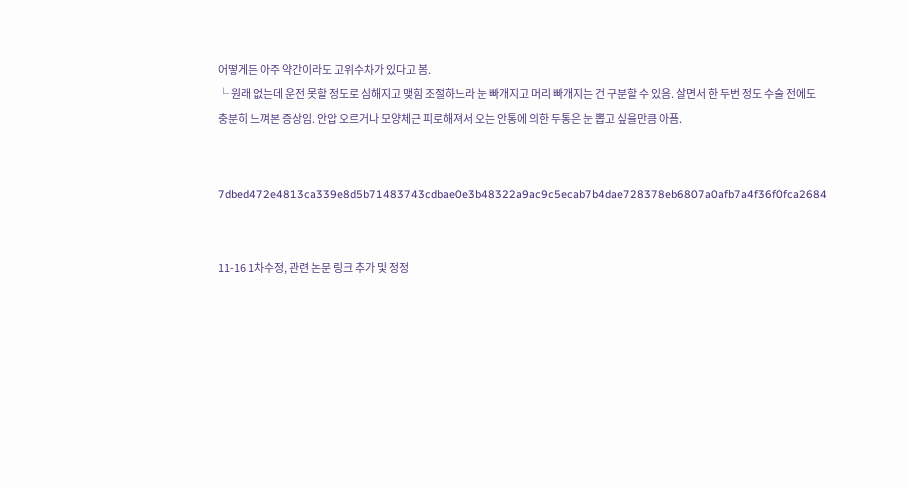어떻게든 아주 약간이라도 고위수차가 있다고 봄.
└ 원래 없는데 운전 못할 정도로 심해지고 맺힘 조절하느라 눈 빠개지고 머리 빠개지는 건 구분할 수 있음. 살면서 한 두번 정도 수술 전에도 충분히 느껴본 증상임. 안압 오르거나 모양체근 피로해져서 오는 안통에 의한 두통은 눈 뽑고 싶을만큼 아픔.


7dbed472e4813ca339e8d5b71483743cdbae0e3b48322a9ac9c5ecab7b4dae728378eb6807a0afb7a4f36f0fca2684


11-16 1차수정, 관련 논문 링크 추가 및 정정